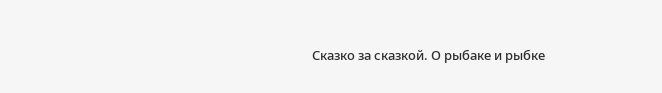Сказко за сказкой. О рыбаке и рыбке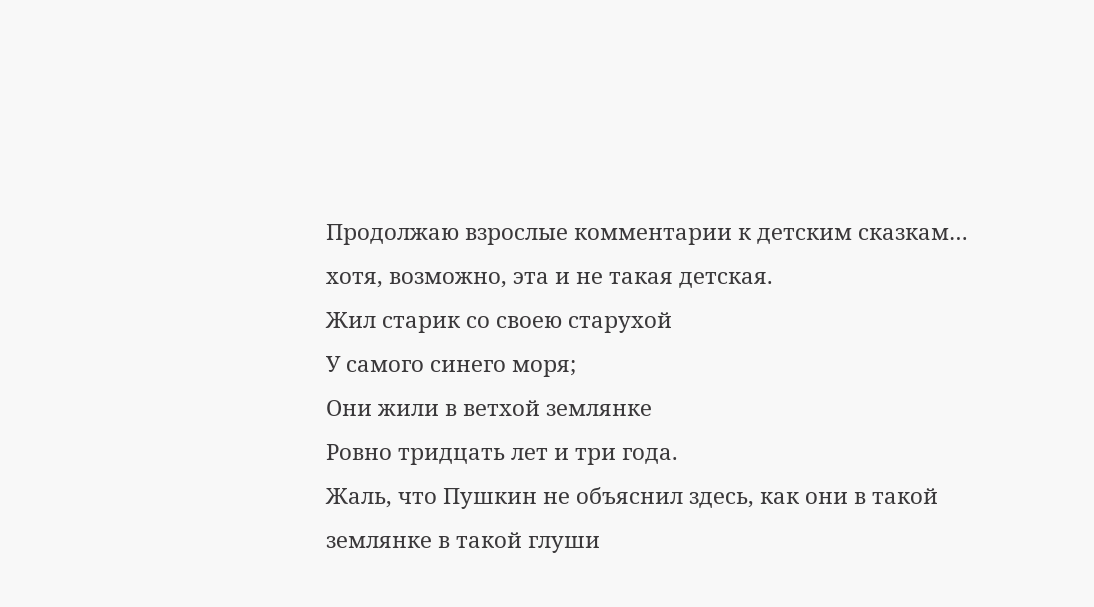Продолжаю взрослые комментарии к детским сказкам… хотя, возможно, эта и не такая детская.
Жил старик со своею старухой
У самого синего моря;
Они жили в ветхой землянке
Ровно тридцать лет и три года.
Жаль, что Пушкин не объяснил здесь, как они в такой землянке в такой глуши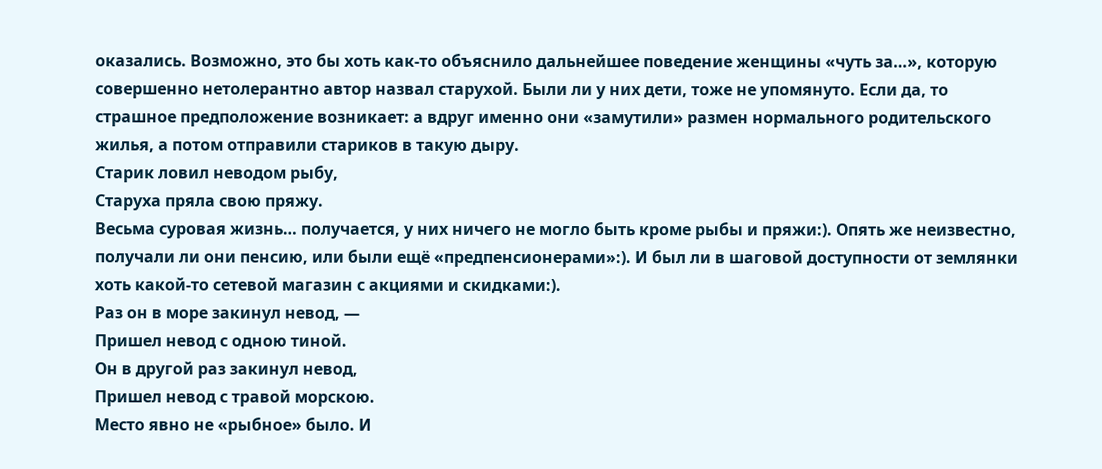оказались. Возможно, это бы хоть как-то объяснило дальнейшее поведение женщины «чуть за…», которую совершенно нетолерантно автор назвал старухой. Были ли у них дети, тоже не упомянуто. Если да, то страшное предположение возникает: а вдруг именно они «замутили» размен нормального родительского жилья, а потом отправили стариков в такую дыру.
Старик ловил неводом рыбу,
Старуха пряла свою пряжу.
Весьма суровая жизнь… получается, у них ничего не могло быть кроме рыбы и пряжи:). Опять же неизвестно, получали ли они пенсию, или были ещё «предпенсионерами»:). И был ли в шаговой доступности от землянки хоть какой-то сетевой магазин с акциями и скидками:).
Раз он в море закинул невод, —
Пришел невод с одною тиной.
Он в другой раз закинул невод,
Пришел невод с травой морскою.
Место явно не «рыбное» было. И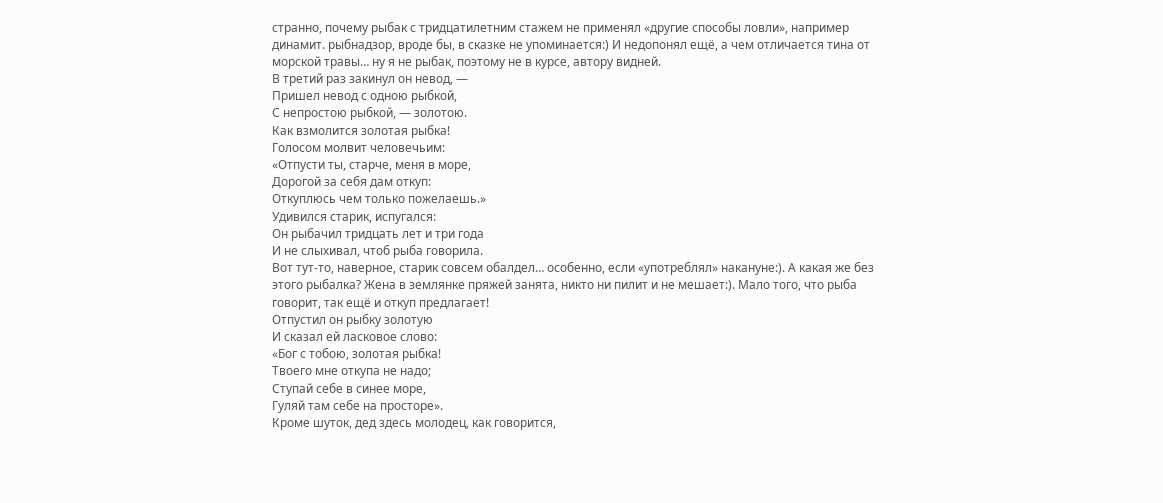странно, почему рыбак с тридцатилетним стажем не применял «другие способы ловли», например динамит. рыбнадзор, вроде бы, в сказке не упоминается:) И недопонял ещё, а чем отличается тина от морской травы… ну я не рыбак, поэтому не в курсе, автору видней.
В третий раз закинул он невод, —
Пришел невод с одною рыбкой,
С непростою рыбкой, — золотою.
Как взмолится золотая рыбка!
Голосом молвит человечьим:
«Отпусти ты, старче, меня в море,
Дорогой за себя дам откуп:
Откуплюсь чем только пожелаешь.»
Удивился старик, испугался:
Он рыбачил тридцать лет и три года
И не слыхивал, чтоб рыба говорила.
Вот тут-то, наверное, старик совсем обалдел… особенно, если «употреблял» накануне:). А какая же без этого рыбалка? Жена в землянке пряжей занята, никто ни пилит и не мешает:). Мало того, что рыба говорит, так ещё и откуп предлагает!
Отпустил он рыбку золотую
И сказал ей ласковое слово:
«Бог с тобою, золотая рыбка!
Твоего мне откупа не надо;
Ступай себе в синее море,
Гуляй там себе на просторе».
Кроме шуток, дед здесь молодец, как говорится,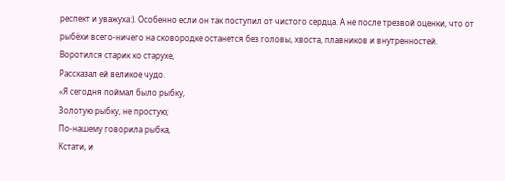респект и уважуха:). Особенно если он так поступил от чистого сердца. А не после трезвой оценки, что от рыбёхи всего-ничего на сковородке останется без головы, хвоста, плавников и внутренностей.
Воротился старик ко старухе,
Рассказал ей великое чудо.
«Я сегодня поймал было рыбку,
Золотую рыбку, не простую;
По-нашему говорила рыбка,
Кстати, и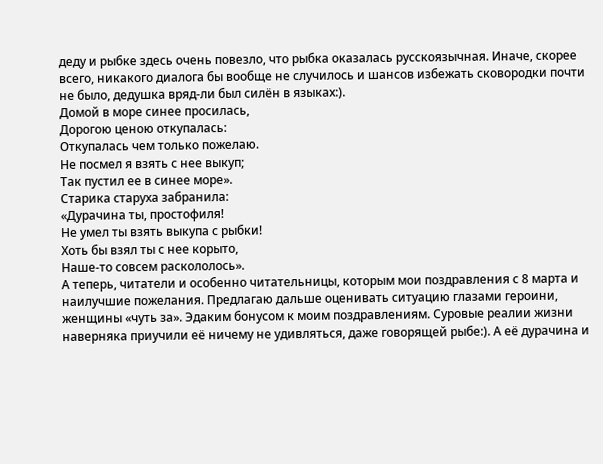деду и рыбке здесь очень повезло, что рыбка оказалась русскоязычная. Иначе, скорее всего, никакого диалога бы вообще не случилось и шансов избежать сковородки почти не было, дедушка вряд-ли был силён в языках:).
Домой в море синее просилась,
Дорогою ценою откупалась:
Откупалась чем только пожелаю.
Не посмел я взять с нее выкуп;
Так пустил ее в синее море».
Старика старуха забранила:
«Дурачина ты, простофиля!
Не умел ты взять выкупа с рыбки!
Хоть бы взял ты с нее корыто,
Наше-то совсем раскололось».
А теперь, читатели и особенно читательницы, которым мои поздравления с 8 марта и наилучшие пожелания. Предлагаю дальше оценивать ситуацию глазами героини, женщины «чуть за». Эдаким бонусом к моим поздравлениям. Суровые реалии жизни наверняка приучили её ничему не удивляться, даже говорящей рыбе:). А её дурачина и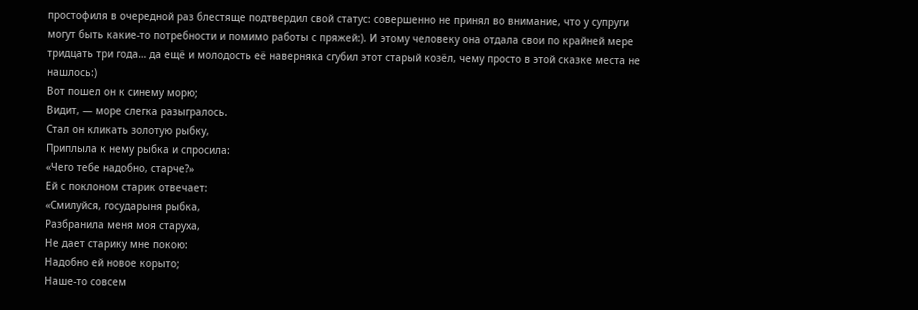простофиля в очередной раз блестяще подтвердил свой статус: совершенно не принял во внимание, что у супруги могут быть какие-то потребности и помимо работы с пряжей:). И этому человеку она отдала свои по крайней мере тридцать три года… да ещё и молодость её наверняка сгубил этот старый козёл, чему просто в этой сказке места не нашлось:)
Вот пошел он к синему морю;
Видит, — море слегка разыгралось.
Стал он кликать золотую рыбку,
Приплыла к нему рыбка и спросила:
«Чего тебе надобно, старче?»
Ей с поклоном старик отвечает:
«Смилуйся, государыня рыбка,
Разбранила меня моя старуха,
Не дает старику мне покою:
Надобно ей новое корыто;
Наше-то совсем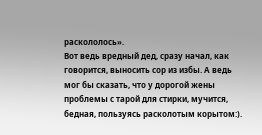раскололось».
Вот ведь вредный дед, сразу начал, как говорится, выносить сор из избы. А ведь мог бы сказать, что у дорогой жены проблемы с тарой для стирки, мучится, бедная, пользуясь расколотым корытом:).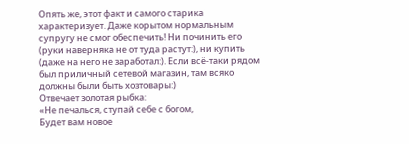Опять же, этот факт и самого старика характеризует. Даже корытом нормальным супругу не смог обеспечить! Ни починить его (руки наверняка не от туда растут:), ни купить (даже на него не заработал:). Если всё-таки рядом был приличный сетевой магазин, там всяко должны были быть хозтовары:)
Отвечает золотая рыбка:
«Не печалься, ступай себе с богом,
Будет вам новое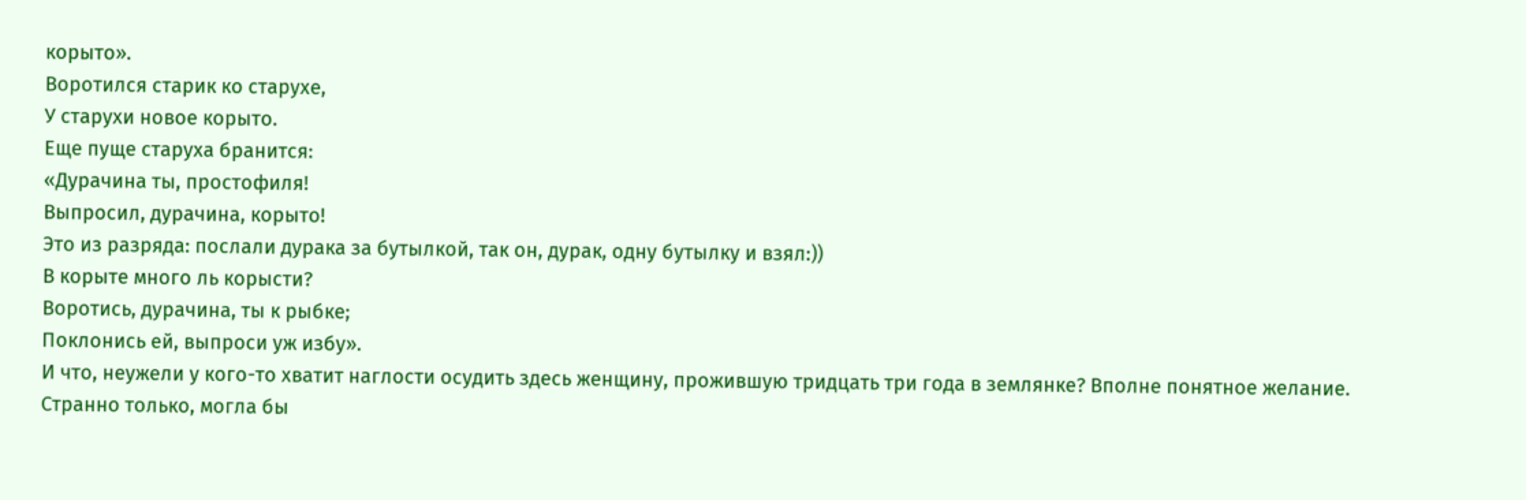корыто».
Воротился старик ко старухе,
У старухи новое корыто.
Еще пуще старуха бранится:
«Дурачина ты, простофиля!
Выпросил, дурачина, корыто!
Это из разряда: послали дурака за бутылкой, так он, дурак, одну бутылку и взял:))
В корыте много ль корысти?
Воротись, дурачина, ты к рыбке;
Поклонись ей, выпроси уж избу».
И что, неужели у кого-то хватит наглости осудить здесь женщину, прожившую тридцать три года в землянке? Вполне понятное желание. Странно только, могла бы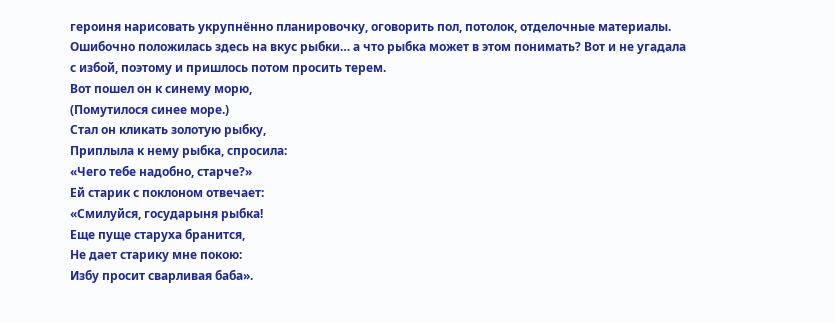героиня нарисовать укрупнённо планировочку, оговорить пол, потолок, отделочные материалы. Ошибочно положилась здесь на вкус рыбки… а что рыбка может в этом понимать? Вот и не угадала с избой, поэтому и пришлось потом просить терем.
Вот пошел он к синему морю,
(Помутилося синее море.)
Стал он кликать золотую рыбку,
Приплыла к нему рыбка, спросила:
«Чего тебе надобно, старче?»
Ей старик с поклоном отвечает:
«Смилуйся, государыня рыбка!
Еще пуще старуха бранится,
Не дает старику мне покою:
Избу просит сварливая баба».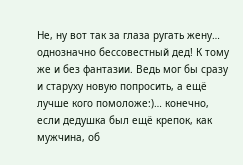Не, ну вот так за глаза ругать жену… однозначно бессовестный дед! К тому же и без фантазии. Ведь мог бы сразу и старуху новую попросить, а ещё лучше кого помоложе:)… конечно, если дедушка был ещё крепок, как мужчина, об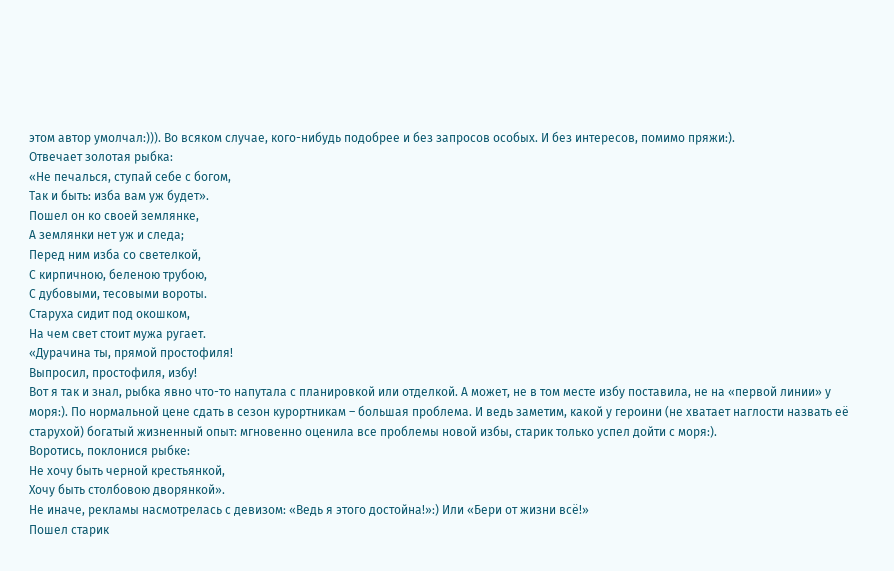этом автор умолчал:))). Во всяком случае, кого-нибудь подобрее и без запросов особых. И без интересов, помимо пряжи:).
Отвечает золотая рыбка:
«Не печалься, ступай себе с богом,
Так и быть: изба вам уж будет».
Пошел он ко своей землянке,
А землянки нет уж и следа;
Перед ним изба со светелкой,
С кирпичною, беленою трубою,
С дубовыми, тесовыми вороты.
Старуха сидит под окошком,
На чем свет стоит мужа ругает.
«Дурачина ты, прямой простофиля!
Выпросил, простофиля, избу!
Вот я так и знал, рыбка явно что-то напутала с планировкой или отделкой. А может, не в том месте избу поставила, не на «первой линии» у моря:). По нормальной цене сдать в сезон курортникам – большая проблема. И ведь заметим, какой у героини (не хватает наглости назвать её старухой) богатый жизненный опыт: мгновенно оценила все проблемы новой избы, старик только успел дойти с моря:).
Воротись, поклонися рыбке:
Не хочу быть черной крестьянкой,
Хочу быть столбовою дворянкой».
Не иначе, рекламы насмотрелась с девизом: «Ведь я этого достойна!»:) Или «Бери от жизни всё!»
Пошел старик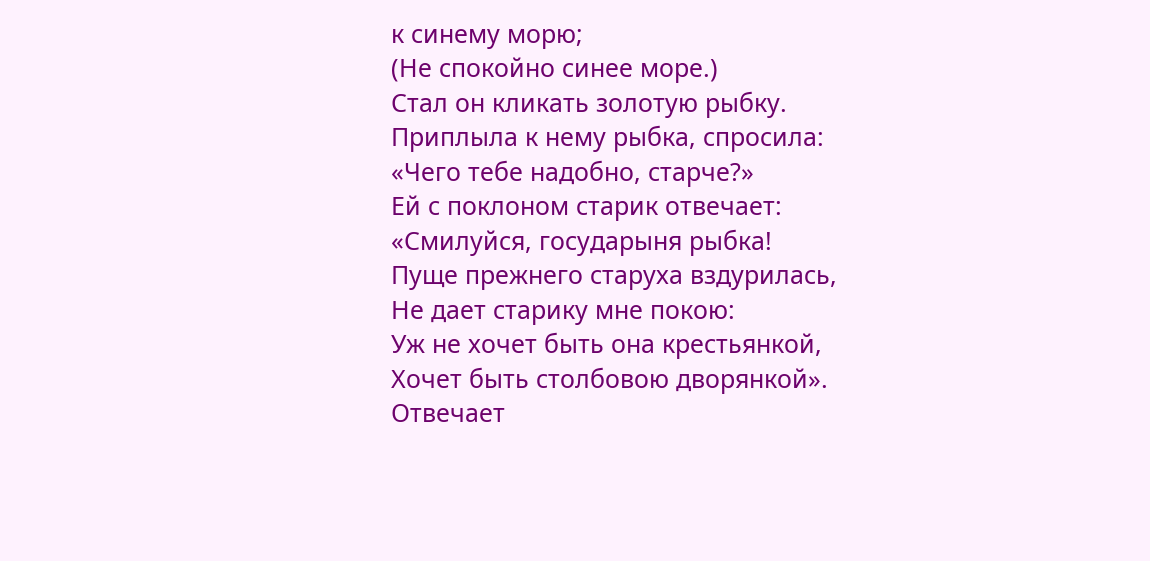к синему морю;
(Не спокойно синее море.)
Стал он кликать золотую рыбку.
Приплыла к нему рыбка, спросила:
«Чего тебе надобно, старче?»
Ей с поклоном старик отвечает:
«Смилуйся, государыня рыбка!
Пуще прежнего старуха вздурилась,
Не дает старику мне покою:
Уж не хочет быть она крестьянкой,
Хочет быть столбовою дворянкой».
Отвечает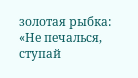золотая рыбка:
«Не печалься, ступай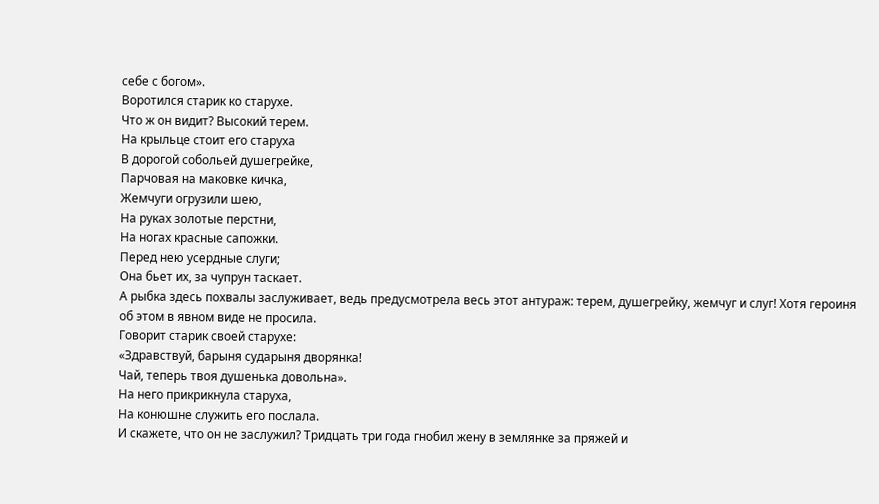себе с богом».
Воротился старик ко старухе.
Что ж он видит? Высокий терем.
На крыльце стоит его старуха
В дорогой собольей душегрейке,
Парчовая на маковке кичка,
Жемчуги огрузили шею,
На руках золотые перстни,
На ногах красные сапожки.
Перед нею усердные слуги;
Она бьет их, за чупрун таскает.
А рыбка здесь похвалы заслуживает, ведь предусмотрела весь этот антураж: терем, душегрейку, жемчуг и слуг! Хотя героиня об этом в явном виде не просила.
Говорит старик своей старухе:
«Здравствуй, барыня сударыня дворянка!
Чай, теперь твоя душенька довольна».
На него прикрикнула старуха,
На конюшне служить его послала.
И скажете, что он не заслужил? Тридцать три года гнобил жену в землянке за пряжей и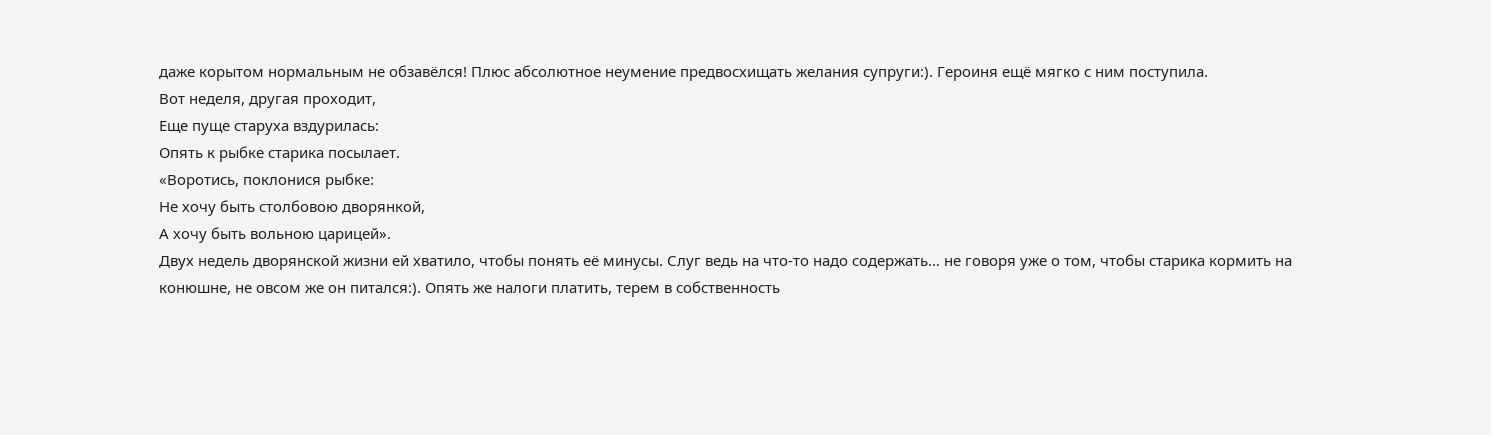даже корытом нормальным не обзавёлся! Плюс абсолютное неумение предвосхищать желания супруги:). Героиня ещё мягко с ним поступила.
Вот неделя, другая проходит,
Еще пуще старуха вздурилась:
Опять к рыбке старика посылает.
«Воротись, поклонися рыбке:
Не хочу быть столбовою дворянкой,
А хочу быть вольною царицей».
Двух недель дворянской жизни ей хватило, чтобы понять её минусы. Слуг ведь на что-то надо содержать… не говоря уже о том, чтобы старика кормить на конюшне, не овсом же он питался:). Опять же налоги платить, терем в собственность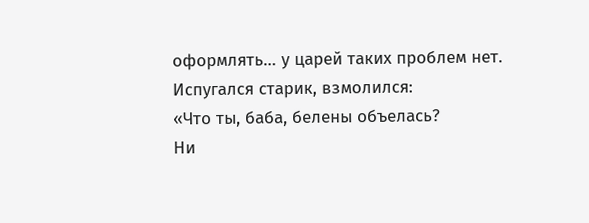оформлять… у царей таких проблем нет.
Испугался старик, взмолился:
«Что ты, баба, белены объелась?
Ни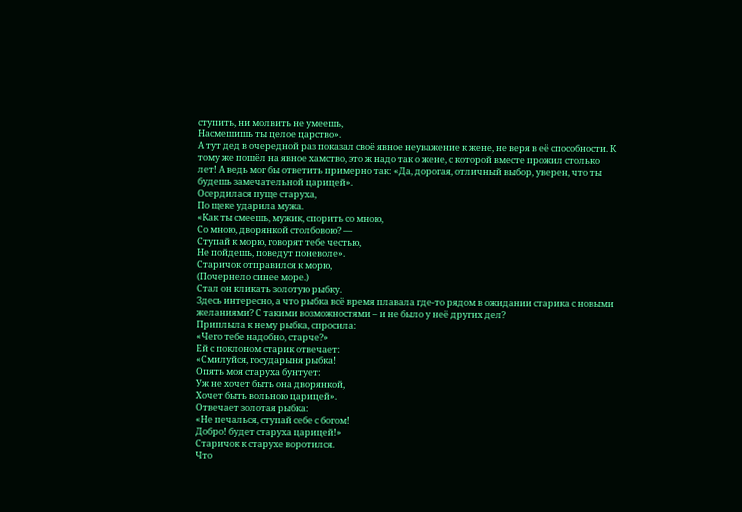ступить, ни молвить не умеешь,
Насмешишь ты целое царство».
А тут дед в очередной раз показал своё явное неуважение к жене, не веря в её способности. К тому же пошёл на явное хамство, это ж надо так о жене, с которой вместе прожил столько лет! А ведь мог бы ответить примерно так: «Да, дорогая, отличный выбор, уверен, что ты будешь замечательной царицей».
Осердилася пуще старуха,
По щеке ударила мужа.
«Как ты смеешь, мужик, спорить со мною,
Со мною, дворянкой столбовою? —
Ступай к морю, говорят тебе честью,
Не пойдешь, поведут поневоле».
Старичок отправился к морю,
(Почернело синее море.)
Стал он кликать золотую рыбку.
Здесь интересно, а что рыбка всё время плавала где-то рядом в ожидании старика с новыми желаниями? С такими возможностями – и не было у неё других дел?
Приплыла к нему рыбка, спросила:
«Чего тебе надобно, старче?»
Ей с поклоном старик отвечает:
«Смилуйся, государыня рыбка!
Опять моя старуха бунтует:
Уж не хочет быть она дворянкой,
Хочет быть вольною царицей».
Отвечает золотая рыбка:
«Не печалься, ступай себе с богом!
Добро! будет старуха царицей!»
Старичок к старухе воротился.
Что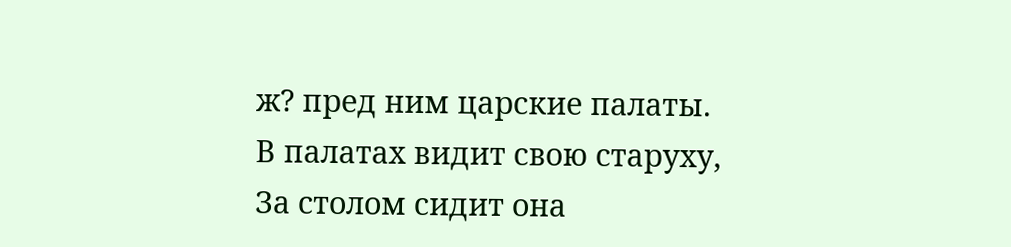ж? пред ним царские палаты.
В палатах видит свою старуху,
За столом сидит она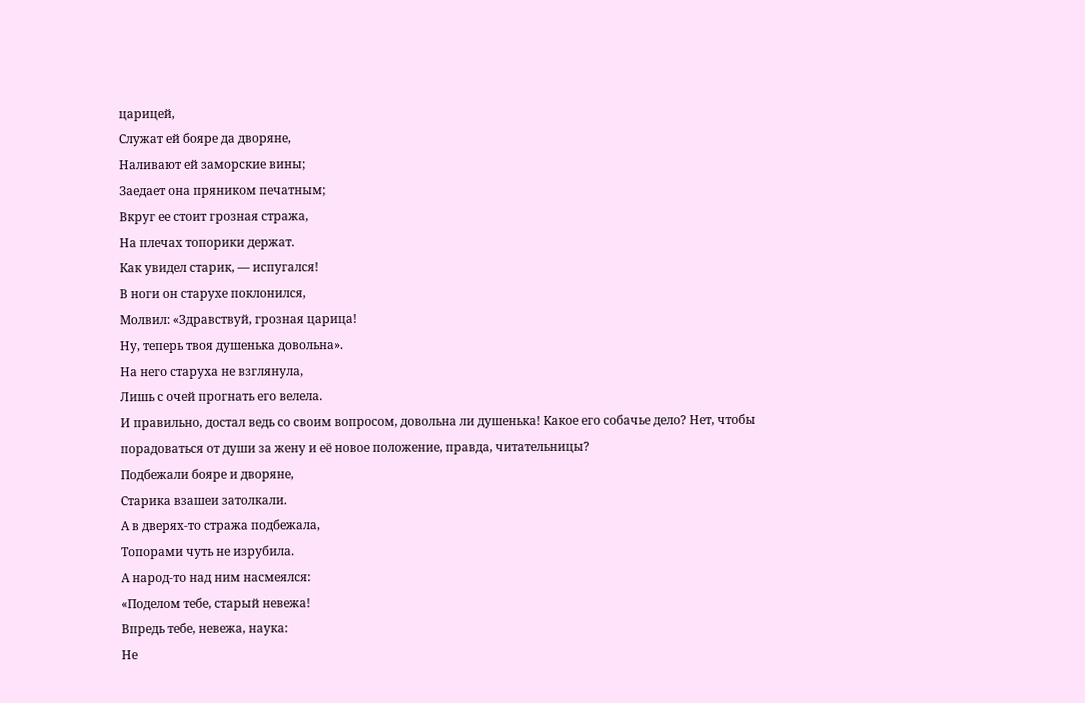царицей,
Служат ей бояре да дворяне,
Наливают ей заморские вины;
Заедает она пряником печатным;
Вкруг ее стоит грозная стража,
На плечах топорики держат.
Как увидел старик, — испугался!
В ноги он старухе поклонился,
Молвил: «Здравствуй, грозная царица!
Ну, теперь твоя душенька довольна».
На него старуха не взглянула,
Лишь с очей прогнать его велела.
И правильно, достал ведь со своим вопросом, довольна ли душенька! Какое его собачье дело? Нет, чтобы порадоваться от души за жену и её новое положение, правда, читательницы?
Подбежали бояре и дворяне,
Старика взашеи затолкали.
А в дверях-то стража подбежала,
Топорами чуть не изрубила.
А народ-то над ним насмеялся:
«Поделом тебе, старый невежа!
Впредь тебе, невежа, наука:
Не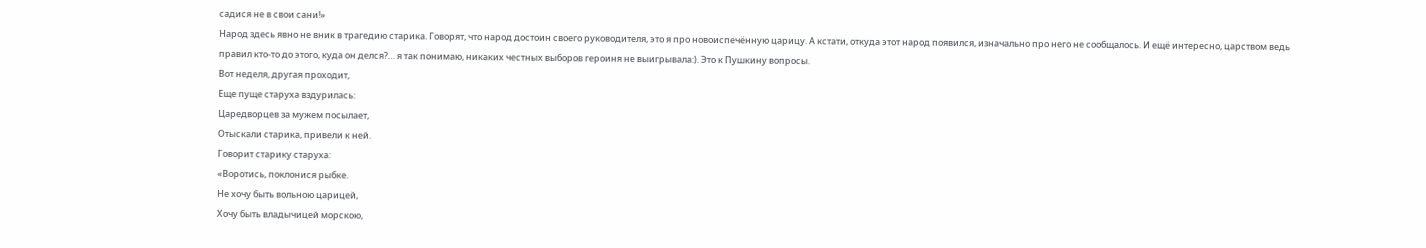садися не в свои сани!»
Народ здесь явно не вник в трагедию старика. Говорят, что народ достоин своего руководителя, это я про новоиспечённую царицу. А кстати, откуда этот народ появился, изначально про него не сообщалось. И ещё интересно, царством ведь правил кто-то до этого, куда он делся?… я так понимаю, никаких честных выборов героиня не выигрывала:). Это к Пушкину вопросы.
Вот неделя, другая проходит,
Еще пуще старуха вздурилась:
Царедворцев за мужем посылает,
Отыскали старика, привели к ней.
Говорит старику старуха:
«Воротись, поклонися рыбке.
Не хочу быть вольною царицей,
Хочу быть владычицей морскою,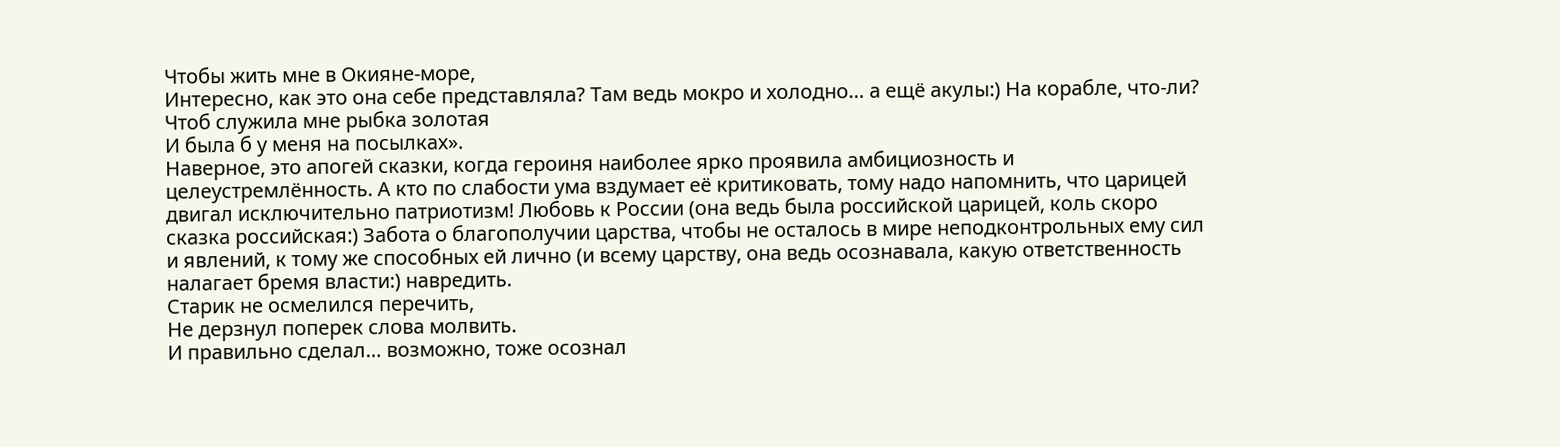Чтобы жить мне в Окияне-море,
Интересно, как это она себе представляла? Там ведь мокро и холодно… а ещё акулы:) На корабле, что-ли?
Чтоб служила мне рыбка золотая
И была б у меня на посылках».
Наверное, это апогей сказки, когда героиня наиболее ярко проявила амбициозность и целеустремлённость. А кто по слабости ума вздумает её критиковать, тому надо напомнить, что царицей двигал исключительно патриотизм! Любовь к России (она ведь была российской царицей, коль скоро сказка российская:) Забота о благополучии царства, чтобы не осталось в мире неподконтрольных ему сил и явлений, к тому же способных ей лично (и всему царству, она ведь осознавала, какую ответственность налагает бремя власти:) навредить.
Старик не осмелился перечить,
Не дерзнул поперек слова молвить.
И правильно сделал… возможно, тоже осознал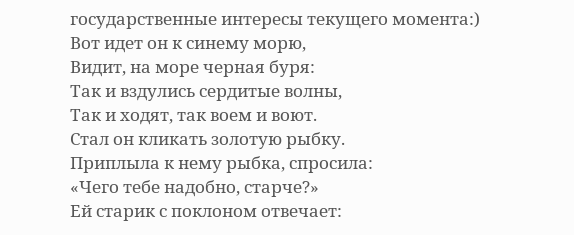государственные интересы текущего момента:)
Вот идет он к синему морю,
Видит, на море черная буря:
Так и вздулись сердитые волны,
Так и ходят, так воем и воют.
Стал он кликать золотую рыбку.
Приплыла к нему рыбка, спросила:
«Чего тебе надобно, старче?»
Ей старик с поклоном отвечает: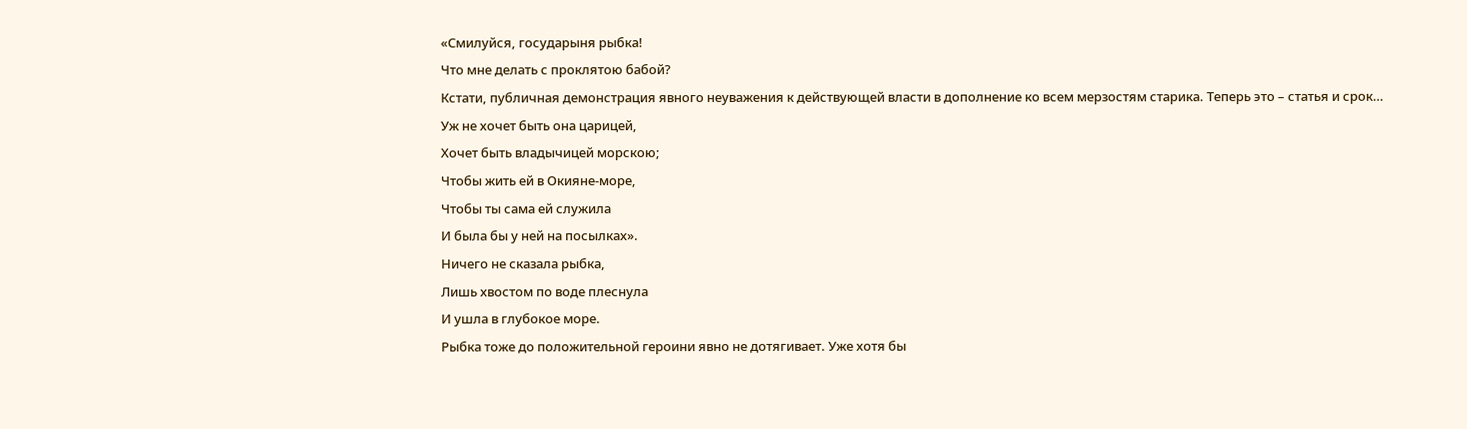«Смилуйся, государыня рыбка!
Что мне делать с проклятою бабой?
Кстати, публичная демонстрация явного неуважения к действующей власти в дополнение ко всем мерзостям старика. Теперь это – статья и срок…
Уж не хочет быть она царицей,
Хочет быть владычицей морскою;
Чтобы жить ей в Окияне-море,
Чтобы ты сама ей служила
И была бы у ней на посылках».
Ничего не сказала рыбка,
Лишь хвостом по воде плеснула
И ушла в глубокое море.
Рыбка тоже до положительной героини явно не дотягивает. Уже хотя бы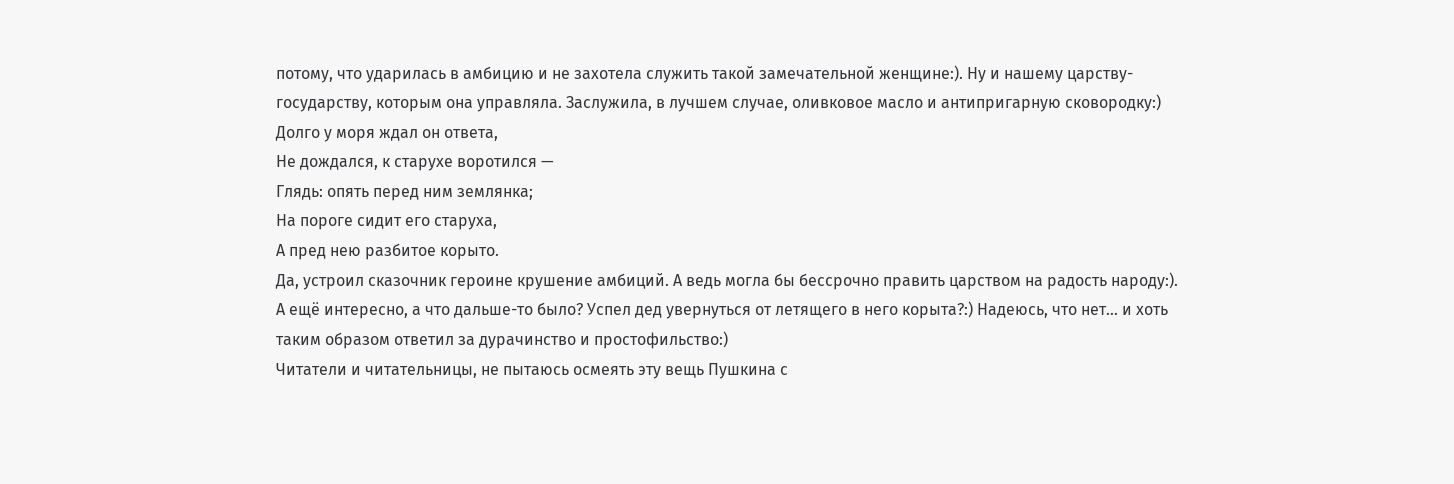потому, что ударилась в амбицию и не захотела служить такой замечательной женщине:). Ну и нашему царству-государству, которым она управляла. Заслужила, в лучшем случае, оливковое масло и антипригарную сковородку:)
Долго у моря ждал он ответа,
Не дождался, к старухе воротился —
Глядь: опять перед ним землянка;
На пороге сидит его старуха,
А пред нею разбитое корыто.
Да, устроил сказочник героине крушение амбиций. А ведь могла бы бессрочно править царством на радость народу:). А ещё интересно, а что дальше-то было? Успел дед увернуться от летящего в него корыта?:) Надеюсь, что нет… и хоть таким образом ответил за дурачинство и простофильство:)
Читатели и читательницы, не пытаюсь осмеять эту вещь Пушкина с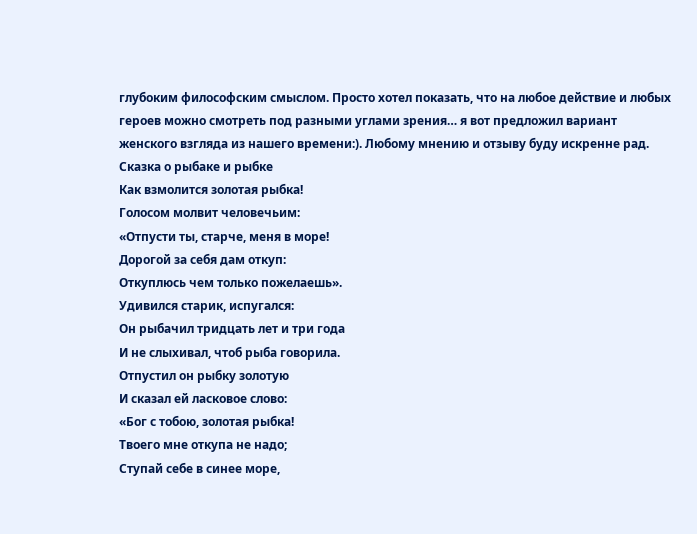глубоким философским смыслом. Просто хотел показать, что на любое действие и любых героев можно смотреть под разными углами зрения… я вот предложил вариант женского взгляда из нашего времени:). Любому мнению и отзыву буду искренне рад.
Сказка о рыбаке и рыбке
Как взмолится золотая рыбка!
Голосом молвит человечьим:
«Отпусти ты, старче, меня в море!
Дорогой за себя дам откуп:
Откуплюсь чем только пожелаешь».
Удивился старик, испугался:
Он рыбачил тридцать лет и три года
И не слыхивал, чтоб рыба говорила.
Отпустил он рыбку золотую
И сказал ей ласковое слово:
«Бог с тобою, золотая рыбка!
Твоего мне откупа не надо;
Ступай себе в синее море,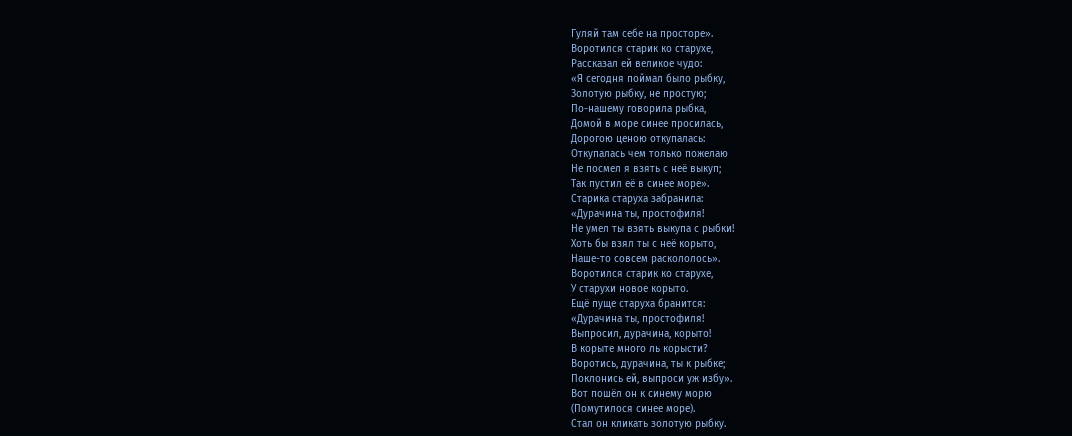Гуляй там себе на просторе».
Воротился старик ко старухе,
Рассказал ей великое чудо:
«Я сегодня поймал было рыбку,
Золотую рыбку, не простую;
По-нашему говорила рыбка,
Домой в море синее просилась,
Дорогою ценою откупалась:
Откупалась чем только пожелаю
Не посмел я взять с неё выкуп;
Так пустил её в синее море».
Старика старуха забранила:
«Дурачина ты, простофиля!
Не умел ты взять выкупа с рыбки!
Хоть бы взял ты с неё корыто,
Наше-то совсем раскололось».
Воротился старик ко старухе,
У старухи новое корыто.
Ещё пуще старуха бранится:
«Дурачина ты, простофиля!
Выпросил, дурачина, корыто!
В корыте много ль корысти?
Воротись, дурачина, ты к рыбке;
Поклонись ей, выпроси уж избу».
Вот пошёл он к синему морю
(Помутилося синее море).
Стал он кликать золотую рыбку.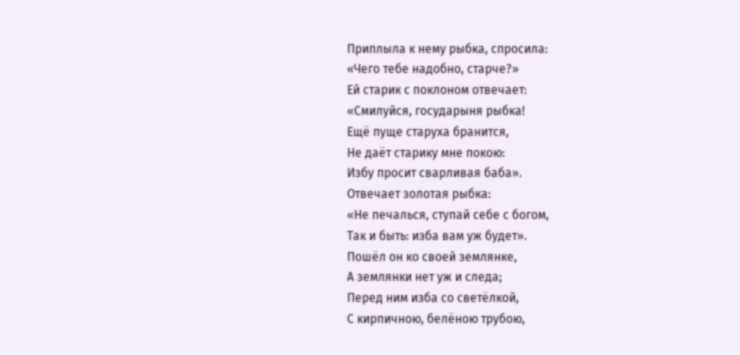Приплыла к нему рыбка, спросила:
«Чего тебе надобно, старче?»
Ей старик с поклоном отвечает:
«Смилуйся, государыня рыбка!
Ещё пуще старуха бранится,
Не даёт старику мне покою:
Избу просит сварливая баба».
Отвечает золотая рыбка:
«Не печалься, ступай себе с богом,
Так и быть: изба вам уж будет».
Пошёл он ко своей землянке,
А землянки нет уж и следа;
Перед ним изба со светёлкой,
С кирпичною, белёною трубою,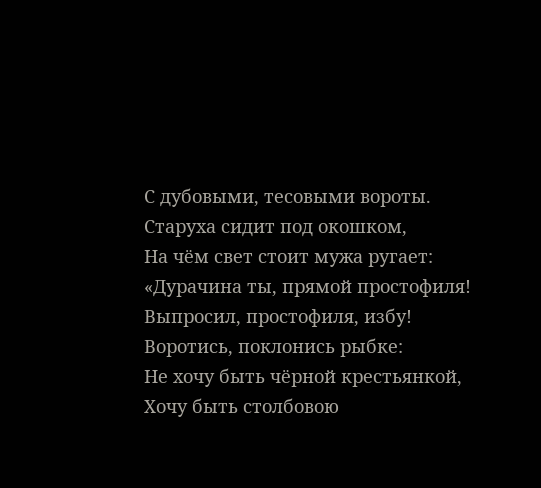С дубовыми, тесовыми вороты.
Старуха сидит под окошком,
На чём свет стоит мужа ругает:
«Дурачина ты, прямой простофиля!
Выпросил, простофиля, избу!
Воротись, поклонись рыбке:
Не хочу быть чёрной крестьянкой,
Хочу быть столбовою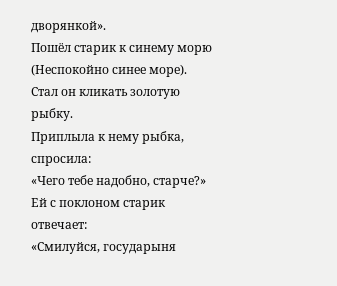дворянкой».
Пошёл старик к синему морю
(Неспокойно синее море).
Стал он кликать золотую рыбку.
Приплыла к нему рыбка, спросила:
«Чего тебе надобно, старче?»
Ей с поклоном старик отвечает:
«Смилуйся, государыня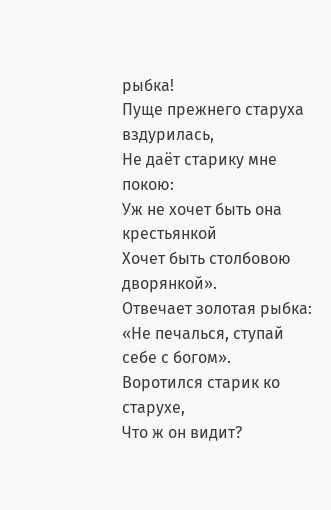рыбка!
Пуще прежнего старуха вздурилась,
Не даёт старику мне покою:
Уж не хочет быть она крестьянкой
Хочет быть столбовою дворянкой».
Отвечает золотая рыбка:
«Не печалься, ступай себе с богом».
Воротился старик ко старухе,
Что ж он видит?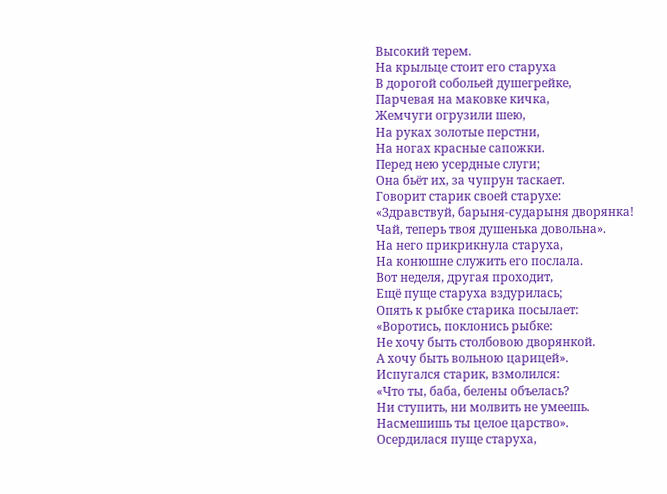Высокий терем.
На крыльце стоит его старуха
В дорогой собольей душегрейке,
Парчевая на маковке кичка,
Жемчуги огрузили шею,
На руках золотые перстни,
На ногах красные сапожки.
Перед нею усердные слуги;
Она бьёт их, за чупрун таскает.
Говорит старик своей старухе:
«Здравствуй, барыня-сударыня дворянка!
Чай, теперь твоя душенька довольна».
На него прикрикнула старуха,
На конюшне служить его послала.
Вот неделя, другая проходит,
Ещё пуще старуха вздурилась;
Опять к рыбке старика посылает:
«Воротись, поклонись рыбке:
Не хочу быть столбовою дворянкой.
А хочу быть вольною царицей».
Испугался старик, взмолился:
«Что ты, баба, белены объелась?
Ни ступить, ни молвить не умеешь.
Насмешишь ты целое царство».
Осердилася пуще старуха,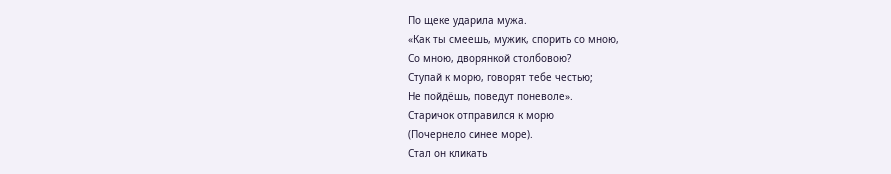По щеке ударила мужа.
«Как ты смеешь, мужик, спорить со мною,
Со мною, дворянкой столбовою?
Ступай к морю, говорят тебе честью;
Не пойдёшь, поведут поневоле».
Старичок отправился к морю
(Почернело синее море).
Стал он кликать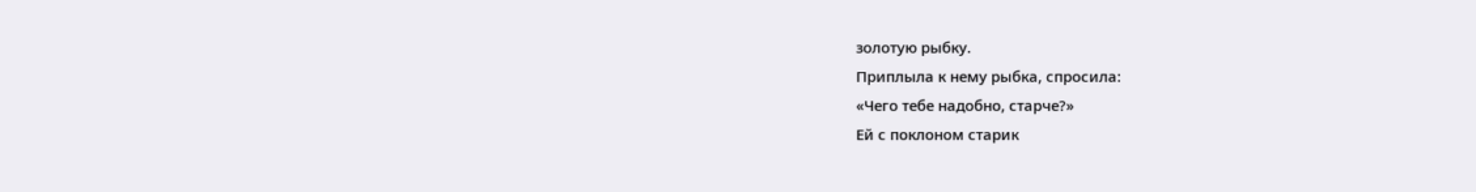золотую рыбку.
Приплыла к нему рыбка, спросила:
«Чего тебе надобно, старче?»
Ей с поклоном старик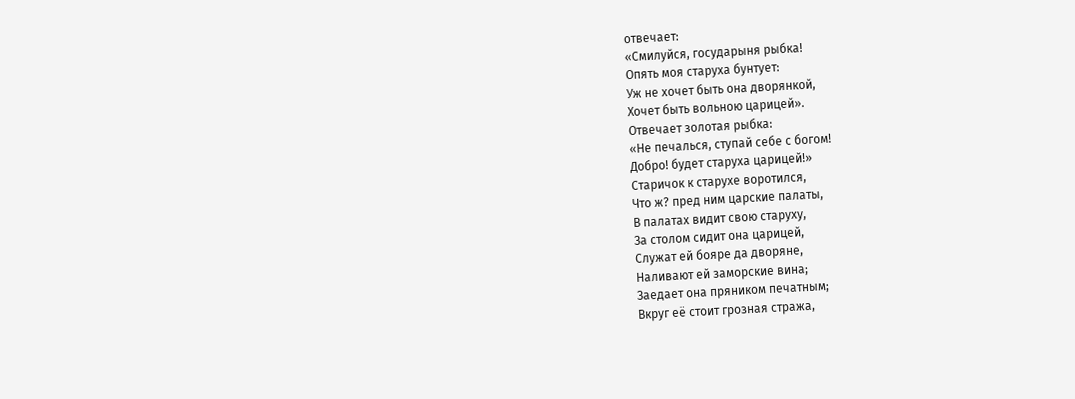отвечает:
«Смилуйся, государыня рыбка!
Опять моя старуха бунтует:
Уж не хочет быть она дворянкой,
Хочет быть вольною царицей».
Отвечает золотая рыбка:
«Не печалься, ступай себе с богом!
Добро! будет старуха царицей!»
Старичок к старухе воротился,
Что ж? пред ним царские палаты,
В палатах видит свою старуху,
За столом сидит она царицей,
Служат ей бояре да дворяне,
Наливают ей заморские вина;
Заедает она пряником печатным;
Вкруг её стоит грозная стража,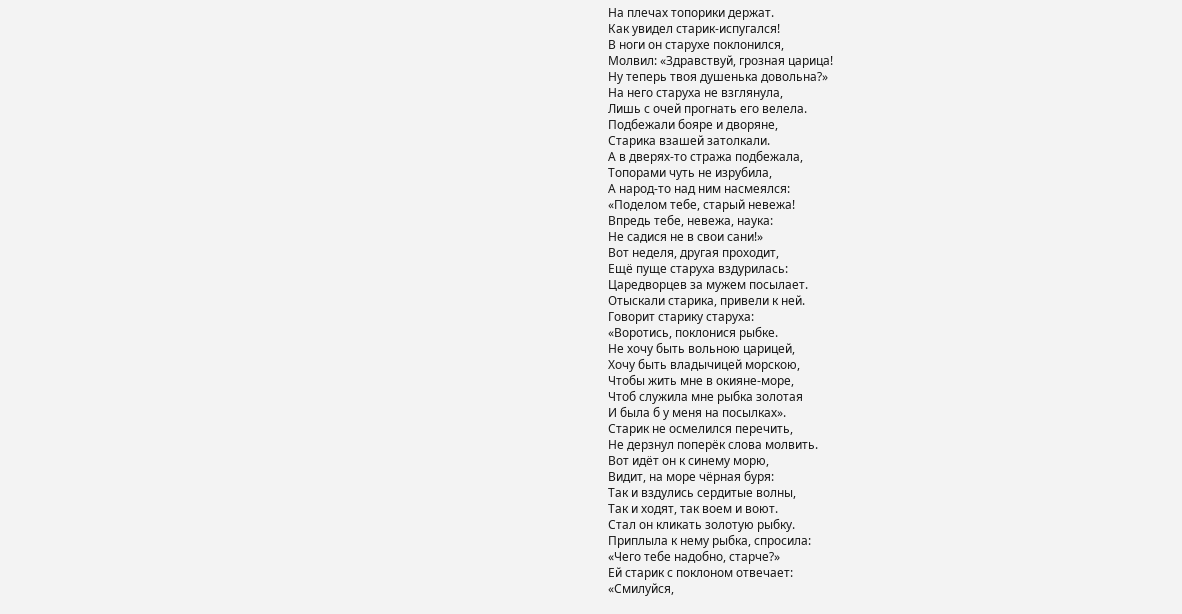На плечах топорики держат.
Как увидел старик-испугался!
В ноги он старухе поклонился,
Молвил: «Здравствуй, грозная царица!
Ну теперь твоя душенька довольна?»
На него старуха не взглянула,
Лишь с очей прогнать его велела.
Подбежали бояре и дворяне,
Старика взашей затолкали.
А в дверях-то стража подбежала,
Топорами чуть не изрубила,
А народ-то над ним насмеялся:
«Поделом тебе, старый невежа!
Впредь тебе, невежа, наука:
Не садися не в свои сани!»
Вот неделя, другая проходит,
Ещё пуще старуха вздурилась:
Царедворцев за мужем посылает.
Отыскали старика, привели к ней.
Говорит старику старуха:
«Воротись, поклонися рыбке.
Не хочу быть вольною царицей,
Хочу быть владычицей морскою,
Чтобы жить мне в окияне-море,
Чтоб служила мне рыбка золотая
И была б у меня на посылках».
Старик не осмелился перечить,
Не дерзнул поперёк слова молвить.
Вот идёт он к синему морю,
Видит, на море чёрная буря:
Так и вздулись сердитые волны,
Так и ходят, так воем и воют.
Стал он кликать золотую рыбку.
Приплыла к нему рыбка, спросила:
«Чего тебе надобно, старче?»
Ей старик с поклоном отвечает:
«Смилуйся,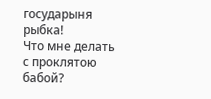государыня рыбка!
Что мне делать с проклятою бабой?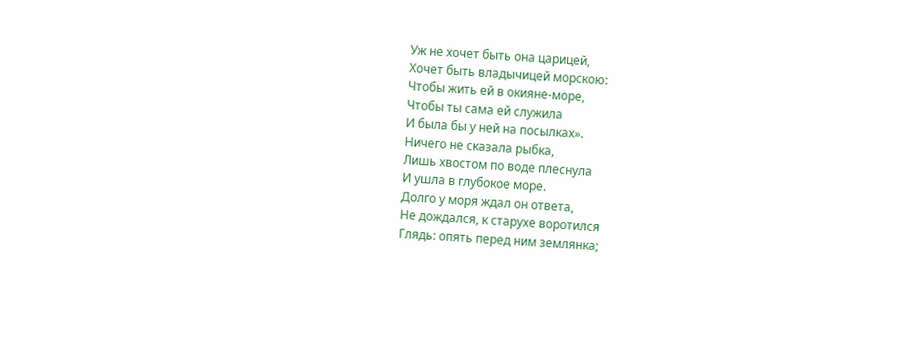Уж не хочет быть она царицей,
Хочет быть владычицей морскою:
Чтобы жить ей в окияне-море,
Чтобы ты сама ей служила
И была бы у ней на посылках».
Ничего не сказала рыбка,
Лишь хвостом по воде плеснула
И ушла в глубокое море.
Долго у моря ждал он ответа,
Не дождался, к старухе воротился
Глядь: опять перед ним землянка;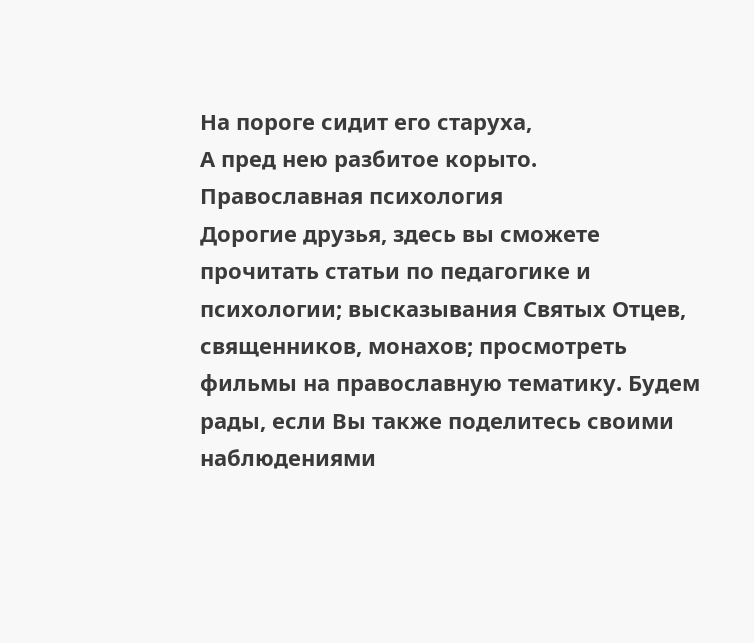На пороге сидит его старуха,
А пред нею разбитое корыто.
Православная психология
Дорогие друзья, здесь вы сможете прочитать статьи по педагогике и психологии; высказывания Святых Отцев, священников, монахов; просмотреть фильмы на православную тематику. Будем рады, если Вы также поделитесь своими наблюдениями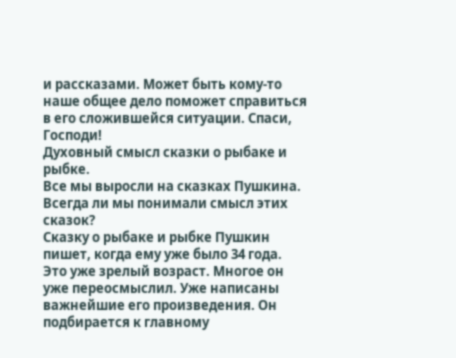и рассказами. Может быть кому-то наше общее дело поможет справиться в его сложившейся ситуации. Спаси, Господи!
Духовный смысл сказки о рыбаке и рыбке.
Все мы выросли на сказках Пушкина. Всегда ли мы понимали смысл этих сказок?
Сказку о рыбаке и рыбке Пушкин пишет, когда ему уже было 34 года. Это уже зрелый возраст. Многое он уже переосмыслил. Уже написаны важнейшие его произведения. Он подбирается к главному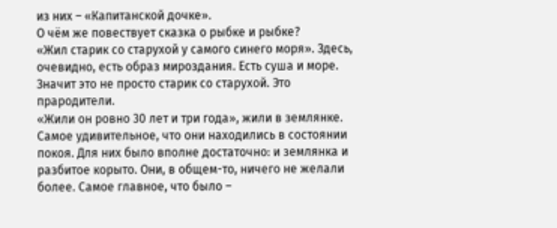из них – «Капитанской дочке».
О чём же повествует сказка о рыбке и рыбке?
«Жил старик со старухой у самого синего моря». Здесь, очевидно, есть образ мироздания. Есть суша и море. Значит это не просто старик со старухой. Это прародители.
«Жили он ровно 30 лет и три года», жили в землянке. Самое удивительное, что они находились в состоянии покоя. Для них было вполне достаточно: и землянка и разбитое корыто. Они, в общем-то, ничего не желали более. Самое главное, что было –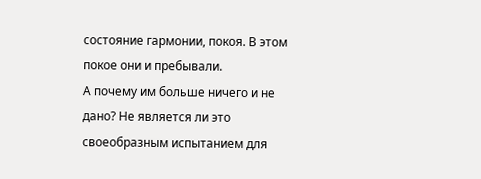состояние гармонии, покоя. В этом покое они и пребывали.
А почему им больше ничего и не дано? Не является ли это своеобразным испытанием для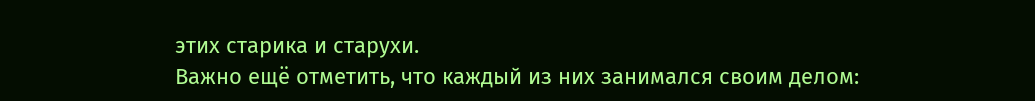этих старика и старухи.
Важно ещё отметить, что каждый из них занимался своим делом: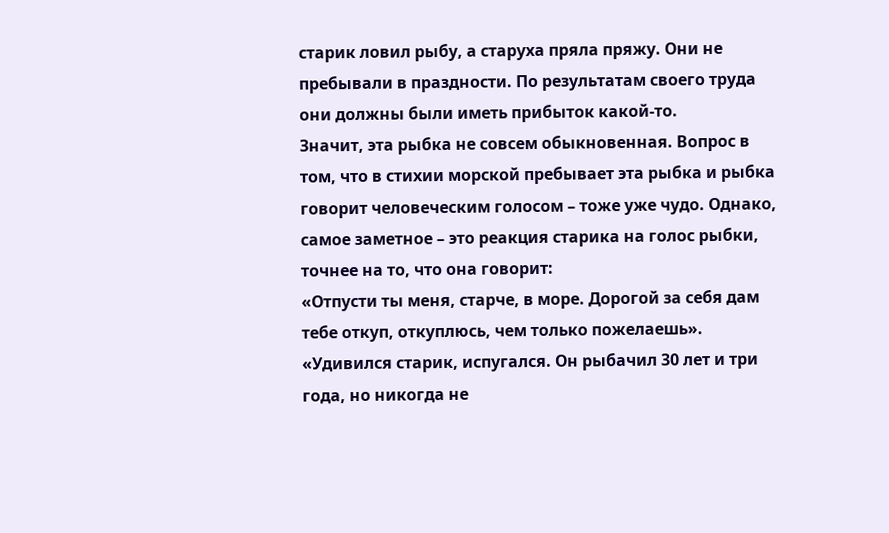старик ловил рыбу, а старуха пряла пряжу. Они не пребывали в праздности. По результатам своего труда они должны были иметь прибыток какой-то.
Значит, эта рыбка не совсем обыкновенная. Вопрос в том, что в стихии морской пребывает эта рыбка и рыбка говорит человеческим голосом – тоже уже чудо. Однако, самое заметное – это реакция старика на голос рыбки, точнее на то, что она говорит:
«Отпусти ты меня, старче, в море. Дорогой за себя дам тебе откуп, откуплюсь, чем только пожелаешь».
«Удивился старик, испугался. Он рыбачил 30 лет и три года, но никогда не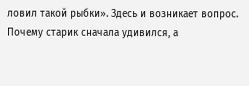ловил такой рыбки». Здесь и возникает вопрос. Почему старик сначала удивился, а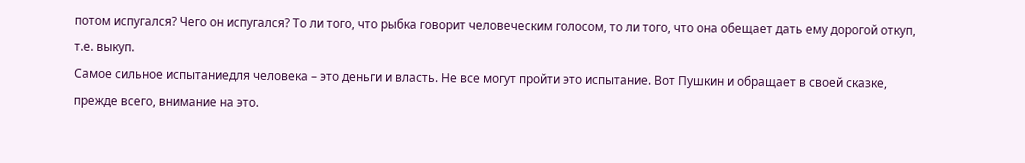потом испугался? Чего он испугался? То ли того, что рыбка говорит человеческим голосом, то ли того, что она обещает дать ему дорогой откуп, т.е. выкуп.
Самое сильное испытаниедля человека – это деньги и власть. Не все могут пройти это испытание. Вот Пушкин и обращает в своей сказке, прежде всего, внимание на это.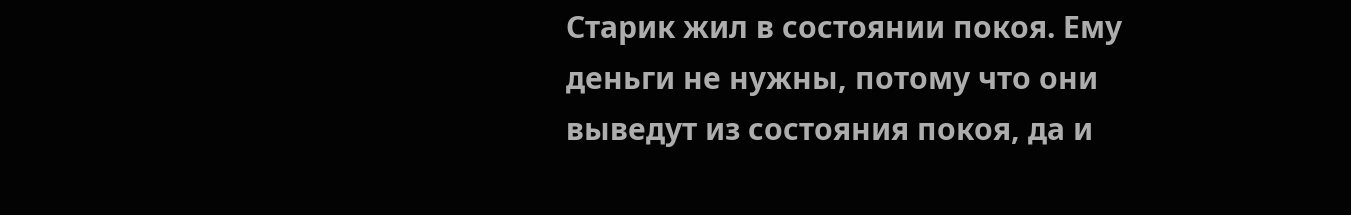Старик жил в состоянии покоя. Ему деньги не нужны, потому что они выведут из состояния покоя, да и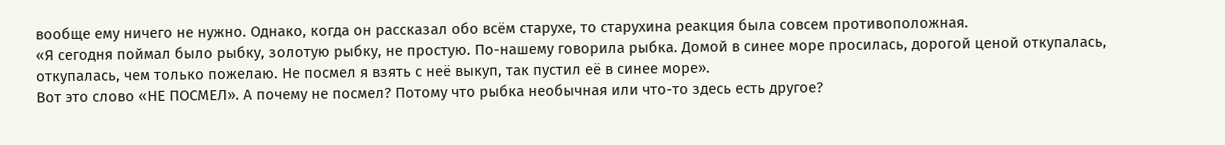вообще ему ничего не нужно. Однако, когда он рассказал обо всём старухе, то старухина реакция была совсем противоположная.
«Я сегодня поймал было рыбку, золотую рыбку, не простую. По-нашему говорила рыбка. Домой в синее море просилась, дорогой ценой откупалась, откупалась, чем только пожелаю. Не посмел я взять с неё выкуп, так пустил её в синее море».
Вот это слово «НЕ ПОСМЕЛ». А почему не посмел? Потому что рыбка необычная или что-то здесь есть другое?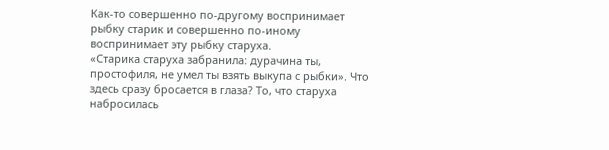Как-то совершенно по-другому воспринимает рыбку старик и совершенно по-иному воспринимает эту рыбку старуха.
«Старика старуха забранила: дурачина ты, простофиля, не умел ты взять выкупа с рыбки». Что здесь сразу бросается в глаза? То, что старуха набросилась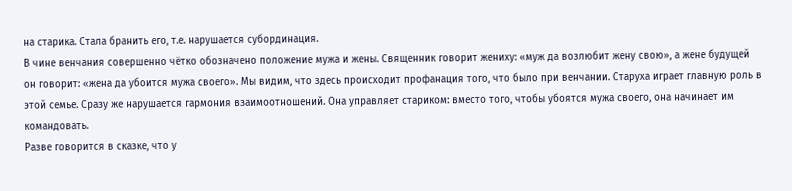на старика. Стала бранить его, т.е. нарушается субординация.
В чине венчания совершенно чётко обозначено положение мужа и жены. Священник говорит жениху: «муж да возлюбит жену свою», а жене будущей он говорит: «жена да убоится мужа своего». Мы видим, что здесь происходит профанация того, что было при венчании. Старуха играет главную роль в этой семье. Сразу же нарушается гармония взаимоотношений. Она управляет стариком: вместо того, чтобы убоятся мужа своего, она начинает им командовать.
Разве говорится в сказке, что у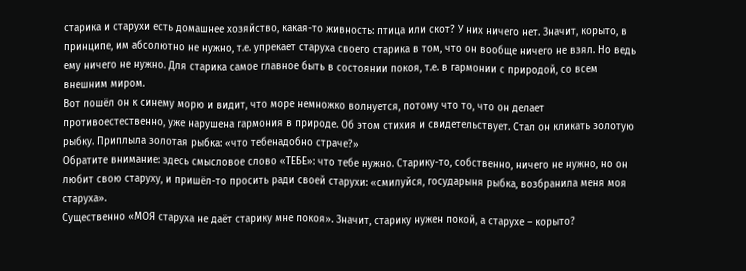старика и старухи есть домашнее хозяйство, какая-то живность: птица или скот? У них ничего нет. Значит, корыто, в принципе, им абсолютно не нужно, т.е. упрекает старуха своего старика в том, что он вообще ничего не взял. Но ведь ему ничего не нужно. Для старика самое главное быть в состоянии покоя, т.е. в гармонии с природой, со всем внешним миром.
Вот пошёл он к синему морю и видит, что море немножко волнуется, потому что то, что он делает противоестественно, уже нарушена гармония в природе. Об этом стихия и свидетельствует. Стал он кликать золотую рыбку. Приплыла золотая рыбка: «что тебенадобно страче?»
Обратите внимание: здесь смысловое слово «ТЕБЕ»: что тебе нужно. Старику-то, собственно, ничего не нужно, но он любит свою старуху, и пришёл-то просить ради своей старухи: «смилуйся, государыня рыбка, возбранила меня моя старуха».
Существенно «МОЯ старуха не даёт старику мне покоя». Значит, старику нужен покой, а старухе – корыто?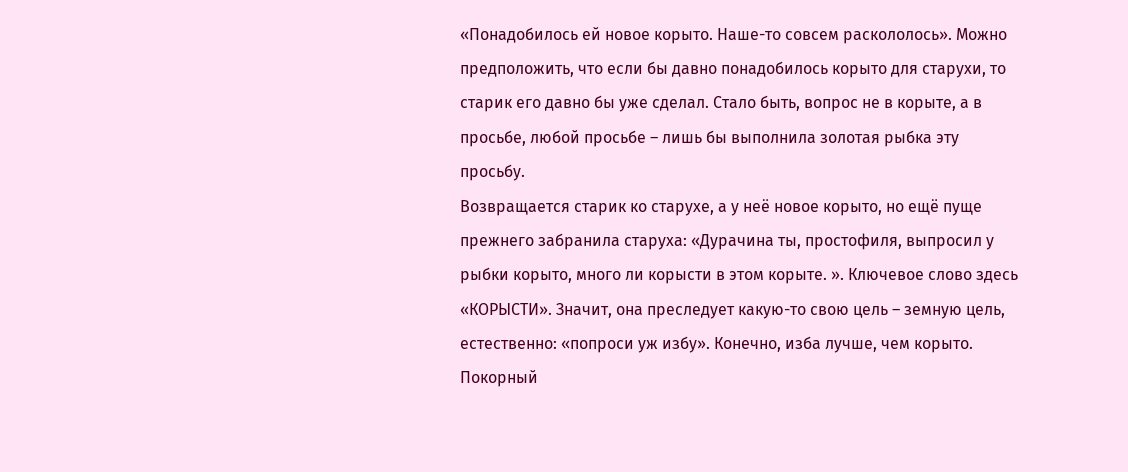«Понадобилось ей новое корыто. Наше-то совсем раскололось». Можно предположить, что если бы давно понадобилось корыто для старухи, то старик его давно бы уже сделал. Стало быть, вопрос не в корыте, а в просьбе, любой просьбе – лишь бы выполнила золотая рыбка эту просьбу.
Возвращается старик ко старухе, а у неё новое корыто, но ещё пуще прежнего забранила старуха: «Дурачина ты, простофиля, выпросил у рыбки корыто, много ли корысти в этом корыте. ». Ключевое слово здесь «КОРЫСТИ». Значит, она преследует какую-то свою цель – земную цель, естественно: «попроси уж избу». Конечно, изба лучше, чем корыто.
Покорный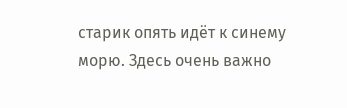старик опять идёт к синему морю. Здесь очень важно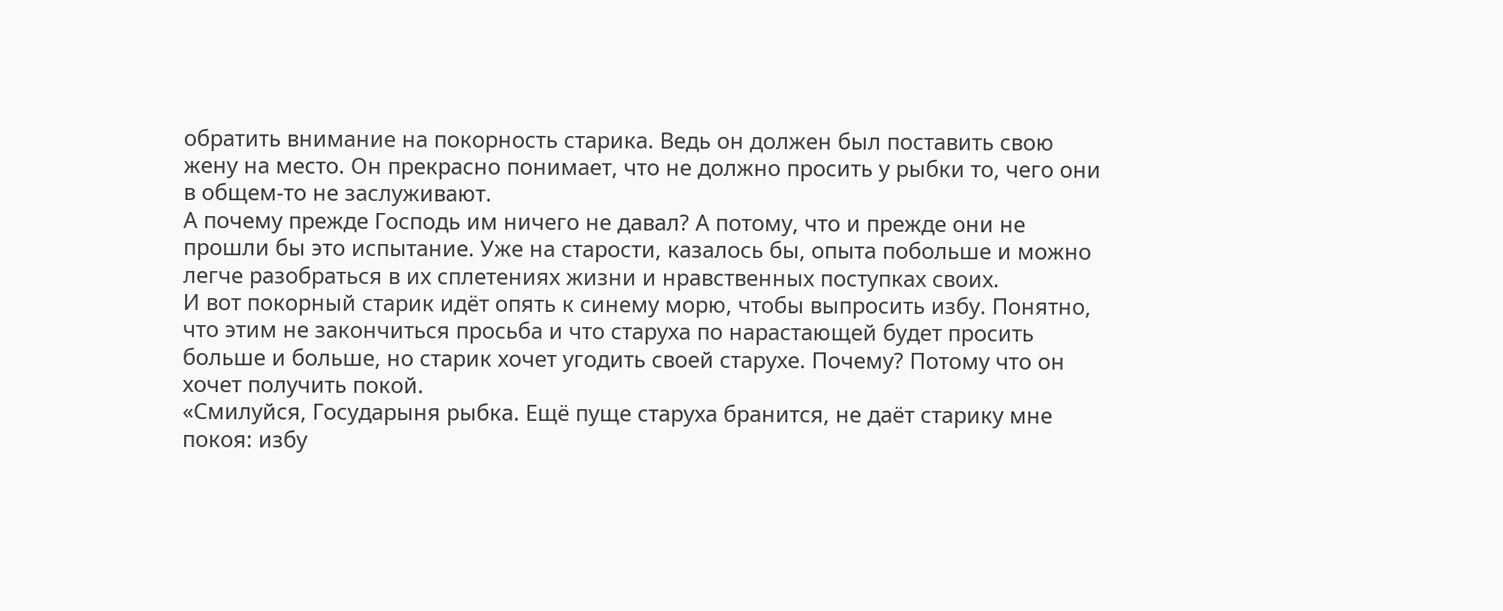обратить внимание на покорность старика. Ведь он должен был поставить свою жену на место. Он прекрасно понимает, что не должно просить у рыбки то, чего они в общем-то не заслуживают.
А почему прежде Господь им ничего не давал? А потому, что и прежде они не прошли бы это испытание. Уже на старости, казалось бы, опыта побольше и можно легче разобраться в их сплетениях жизни и нравственных поступках своих.
И вот покорный старик идёт опять к синему морю, чтобы выпросить избу. Понятно, что этим не закончиться просьба и что старуха по нарастающей будет просить больше и больше, но старик хочет угодить своей старухе. Почему? Потому что он хочет получить покой.
«Смилуйся, Государыня рыбка. Ещё пуще старуха бранится, не даёт старику мне покоя: избу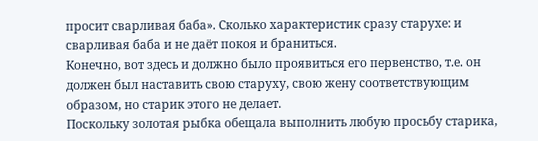просит сварливая баба». Сколько характеристик сразу старухе: и сварливая баба и не даёт покоя и браниться.
Конечно, вот здесь и должно было проявиться его первенство, т.е. он должен был наставить свою старуху, свою жену соответствующим образом, но старик этого не делает.
Поскольку золотая рыбка обещала выполнить любую просьбу старика,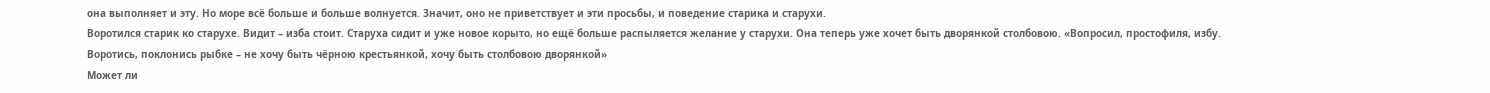она выполняет и эту. Но море всё больше и больше волнуется. Значит, оно не приветствует и эти просьбы, и поведение старика и старухи.
Воротился старик ко старухе. Видит – изба стоит. Старуха сидит и уже новое корыто, но ещё больше распыляется желание у старухи. Она теперь уже хочет быть дворянкой столбовою. «Вопросил, простофиля, избу. Воротись, поклонись рыбке – не хочу быть чёрною крестьянкой, хочу быть столбовою дворянкой»
Может ли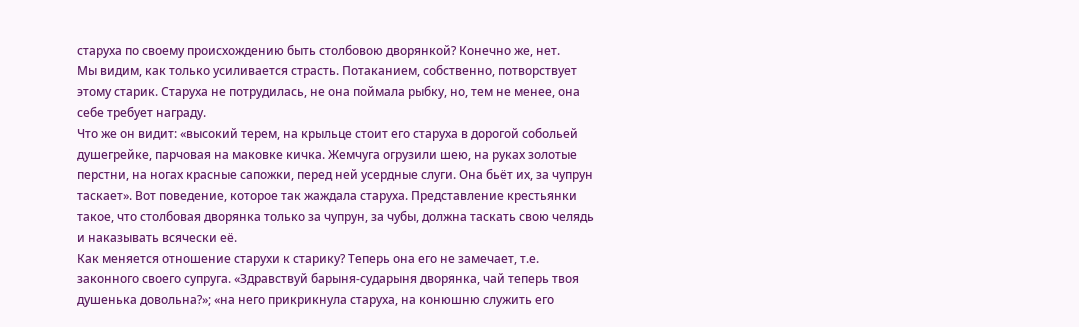старуха по своему происхождению быть столбовою дворянкой? Конечно же, нет.
Мы видим, как только усиливается страсть. Потаканием, собственно, потворствует этому старик. Старуха не потрудилась, не она поймала рыбку, но, тем не менее, она себе требует награду.
Что же он видит: «высокий терем, на крыльце стоит его старуха в дорогой собольей душегрейке, парчовая на маковке кичка. Жемчуга огрузили шею, на руках золотые перстни, на ногах красные сапожки, перед ней усердные слуги. Она бьёт их, за чупрун таскает». Вот поведение, которое так жаждала старуха. Представление крестьянки такое, что столбовая дворянка только за чупрун, за чубы, должна таскать свою челядь и наказывать всячески её.
Как меняется отношение старухи к старику? Теперь она его не замечает, т.е. законного своего супруга. «Здравствуй барыня-сударыня дворянка, чай теперь твоя душенька довольна?»; «на него прикрикнула старуха, на конюшню служить его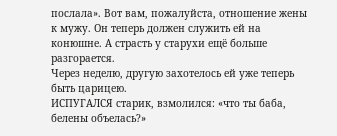послала». Вот вам, пожалуйста, отношение жены к мужу. Он теперь должен служить ей на конюшне. А страсть у старухи ещё больше разгорается.
Через неделю, другую захотелось ей уже теперь быть царицею.
ИСПУГАЛСЯ старик, взмолился: «что ты баба, белены объелась?»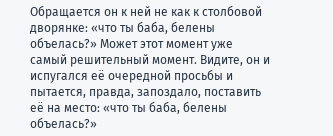Обращается он к ней не как к столбовой дворянке: «что ты баба, белены объелась?» Может этот момент уже самый решительный момент. Видите, он и испугался её очередной просьбы и пытается, правда, запоздало, поставить её на место: «что ты баба, белены объелась?»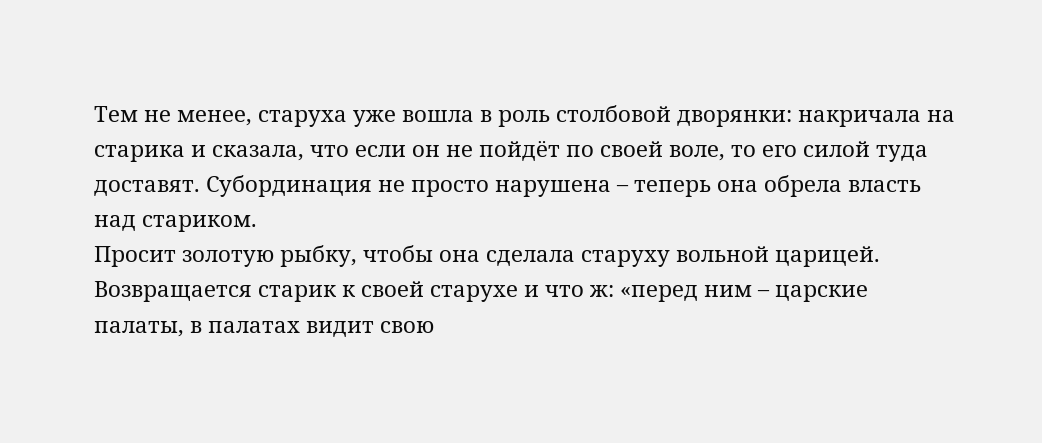Тем не менее, старуха уже вошла в роль столбовой дворянки: накричала на старика и сказала, что если он не пойдёт по своей воле, то его силой туда доставят. Субординация не просто нарушена – теперь она обрела власть над стариком.
Просит золотую рыбку, чтобы она сделала старуху вольной царицей. Возвращается старик к своей старухе и что ж: «перед ним – царские палаты, в палатах видит свою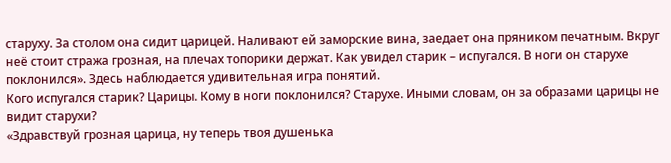старуху. За столом она сидит царицей. Наливают ей заморские вина, заедает она пряником печатным. Вкруг неё стоит стража грозная, на плечах топорики держат. Как увидел старик – испугался. В ноги он старухе поклонился». Здесь наблюдается удивительная игра понятий.
Кого испугался старик? Царицы. Кому в ноги поклонился? Старухе. Иными словам, он за образами царицы не видит старухи?
«Здравствуй грозная царица, ну теперь твоя душенька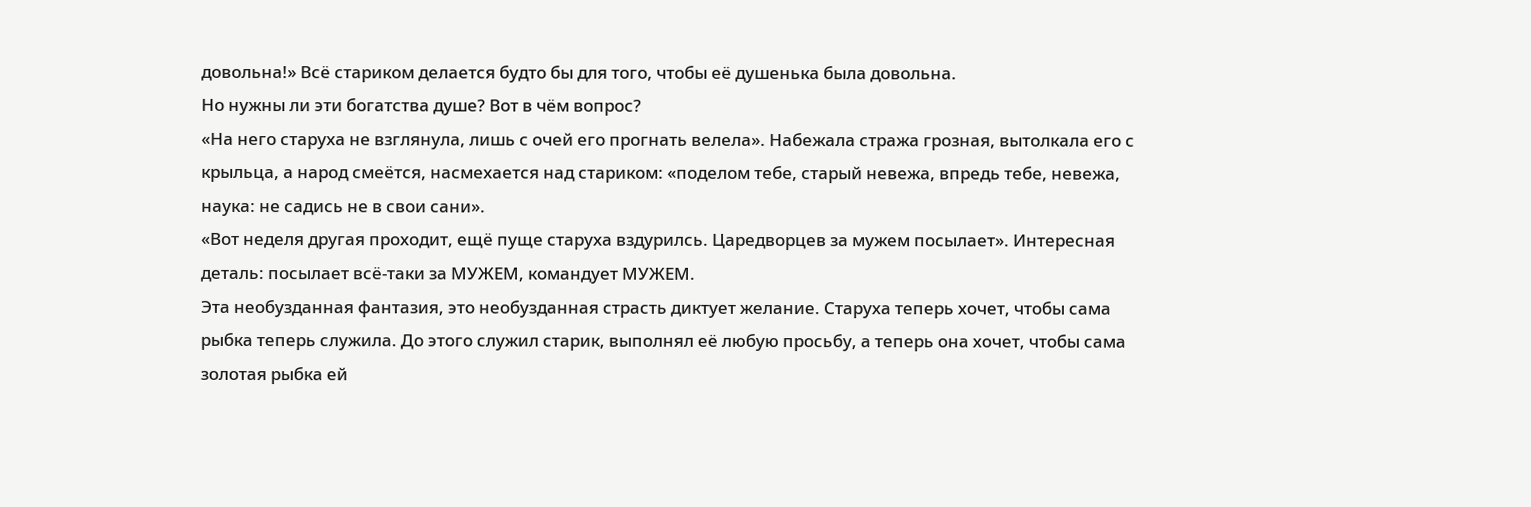довольна!» Всё стариком делается будто бы для того, чтобы её душенька была довольна.
Но нужны ли эти богатства душе? Вот в чём вопрос?
«На него старуха не взглянула, лишь с очей его прогнать велела». Набежала стража грозная, вытолкала его с крыльца, а народ смеётся, насмехается над стариком: «поделом тебе, старый невежа, впредь тебе, невежа, наука: не садись не в свои сани».
«Вот неделя другая проходит, ещё пуще старуха вздурилсь. Царедворцев за мужем посылает». Интересная деталь: посылает всё-таки за МУЖЕМ, командует МУЖЕМ.
Эта необузданная фантазия, это необузданная страсть диктует желание. Старуха теперь хочет, чтобы сама рыбка теперь служила. До этого служил старик, выполнял её любую просьбу, а теперь она хочет, чтобы сама золотая рыбка ей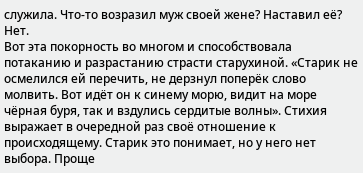служила. Что-то возразил муж своей жене? Наставил её? Нет.
Вот эта покорность во многом и способствовала потаканию и разрастанию страсти старухиной. «Старик не осмелился ей перечить, не дерзнул поперёк слово молвить. Вот идёт он к синему морю, видит на море чёрная буря, так и вздулись сердитые волны». Стихия выражает в очередной раз своё отношение к происходящему. Старик это понимает, но у него нет выбора. Проще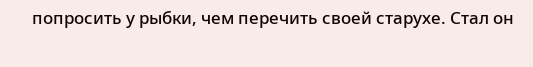попросить у рыбки, чем перечить своей старухе. Стал он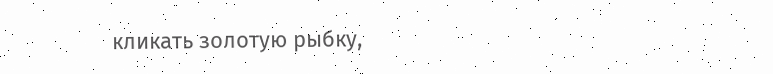кликать золотую рыбку,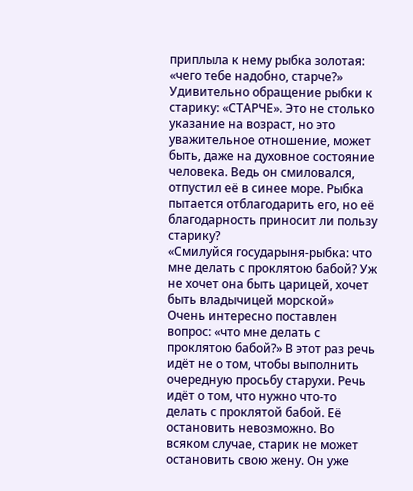приплыла к нему рыбка золотая: «чего тебе надобно, старче?»
Удивительно обращение рыбки к старику: «СТАРЧЕ». Это не столько указание на возраст, но это уважительное отношение, может быть, даже на духовное состояние человека. Ведь он смиловался, отпустил её в синее море. Рыбка пытается отблагодарить его, но её благодарность приносит ли пользу старику?
«Смилуйся государыня-рыбка: что мне делать с проклятою бабой? Уж не хочет она быть царицей, хочет быть владычицей морской»
Очень интересно поставлен вопрос: «что мне делать с проклятою бабой?» В этот раз речь идёт не о том, чтобы выполнить очередную просьбу старухи. Речь идёт о том, что нужно что-то делать с проклятой бабой. Её остановить невозможно. Во всяком случае, старик не может остановить свою жену. Он уже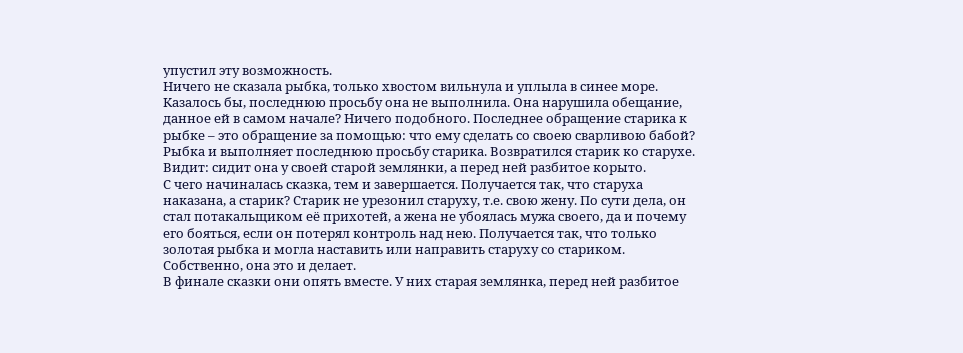упустил эту возможность.
Ничего не сказала рыбка, только хвостом вильнула и уплыла в синее море.
Казалось бы, последнюю просьбу она не выполнила. Она нарушила обещание, данное ей в самом начале? Ничего подобного. Последнее обращение старика к рыбке – это обращение за помощью: что ему сделать со своею сварливою бабой? Рыбка и выполняет последнюю просьбу старика. Возвратился старик ко старухе. Видит: сидит она у своей старой землянки, а перед ней разбитое корыто.
С чего начиналась сказка, тем и завершается. Получается так, что старуха наказана, а старик? Старик не урезонил старуху, т.е. свою жену. По сути дела, он стал потакальщиком её прихотей, а жена не убоялась мужа своего, да и почему его бояться, если он потерял контроль над нею. Получается так, что только золотая рыбка и могла наставить или направить старуху со стариком. Собственно, она это и делает.
В финале сказки они опять вместе. У них старая землянка, перед ней разбитое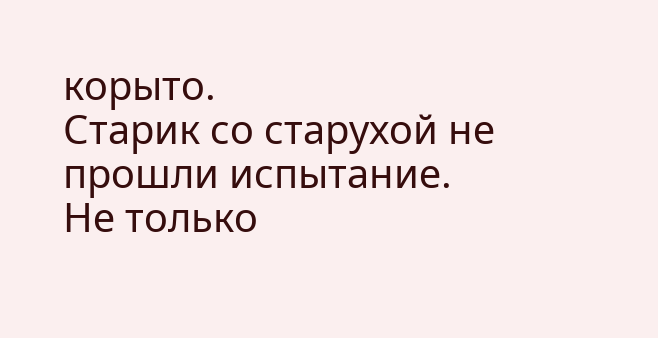корыто.
Старик со старухой не прошли испытание. Не только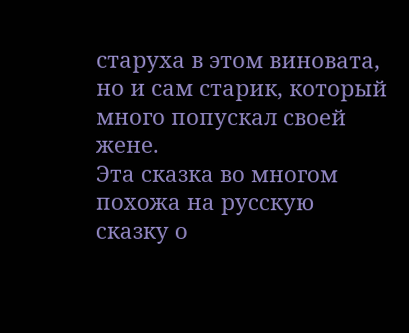старуха в этом виновата, но и сам старик, который много попускал своей жене.
Эта сказка во многом похожа на русскую сказку о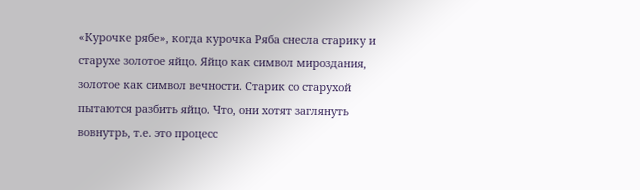«Курочке рябе», когда курочка Ряба снесла старику и старухе золотое яйцо. Яйцо как символ мироздания, золотое как символ вечности. Старик со старухой пытаются разбить яйцо. Что, они хотят заглянуть вовнутрь, т.е. это процесс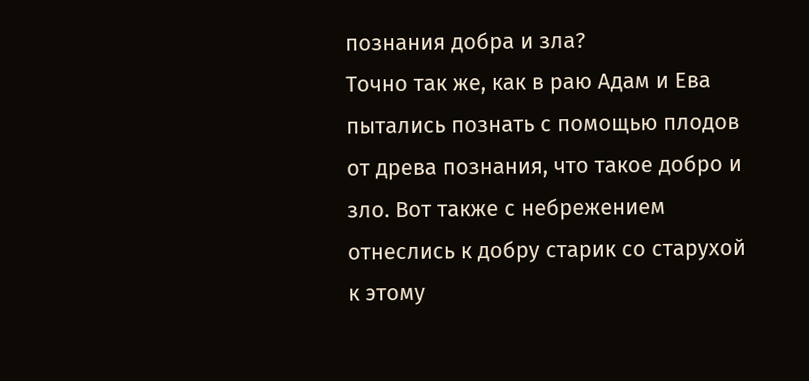познания добра и зла?
Точно так же, как в раю Адам и Ева пытались познать с помощью плодов от древа познания, что такое добро и зло. Вот также с небрежением отнеслись к добру старик со старухой к этому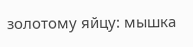золотому яйцу: мышка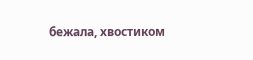бежала, хвостиком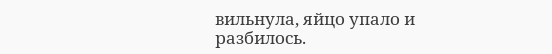вильнула, яйцо упало и разбилось.